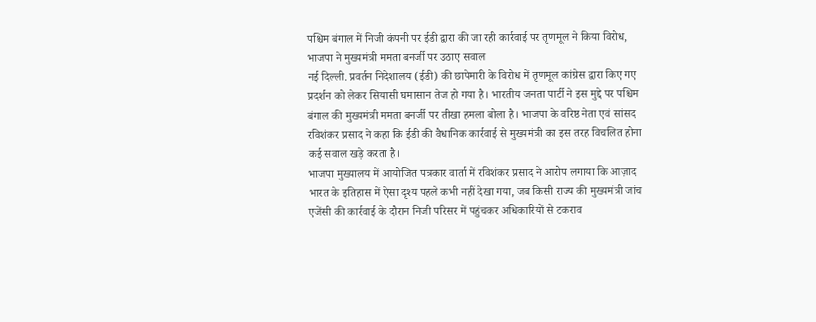पश्चिम बंगाल में निजी कंपनी पर ईडी द्वारा की जा रही कार्रवाई पर तृणमूल ने किया विरोध, भाजपा ने मुख्यमंत्री ममता बनर्जी पर उठाए सवाल
नई दिल्ली. प्रवर्तन निदेशालय (ईडी) की छापेमारी के विरोध में तृणमूल कांग्रेस द्वारा किए गए प्रदर्शन को लेकर सियासी घमासान तेज हो गया है। भारतीय जनता पार्टी ने इस मुद्दे पर पश्चिम बंगाल की मुख्यमंत्री ममता बनर्जी पर तीखा हमला बोला है। भाजपा के वरिष्ठ नेता एवं सांसद रविशंकर प्रसाद ने कहा कि ईडी की वैधानिक कार्रवाई से मुख्यमंत्री का इस तरह विचलित होना कई सवाल खड़े करता है।
भाजपा मुख्यालय में आयोजित पत्रकार वार्ता में रविशंकर प्रसाद ने आरोप लगाया कि आज़ाद भारत के इतिहास में ऐसा दृश्य पहले कभी नहीं देखा गया, जब किसी राज्य की मुख्यमंत्री जांच एजेंसी की कार्रवाई के दौरान निजी परिसर में पहुंचकर अधिकारियों से टकराव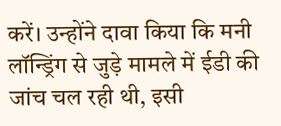करें। उन्होंने दावा किया कि मनी लॉन्ड्रिंग से जुड़े मामले में ईडी की जांच चल रही थी, इसी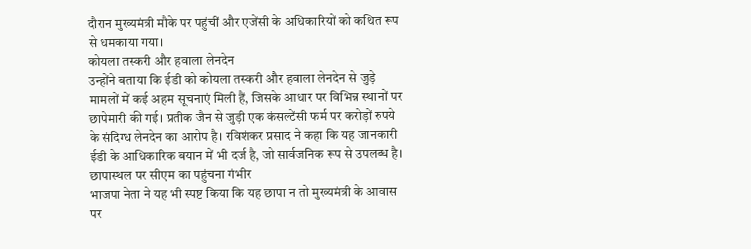दौरान मुख्यमंत्री मौके पर पहुंचीं और एजेंसी के अधिकारियों को कथित रूप से धमकाया गया।
कोयला तस्करी और हवाला लेनदेन
उन्होंने बताया कि ईडी को कोयला तस्करी और हवाला लेनदेन से जुड़े मामलों में कई अहम सूचनाएं मिली हैं, जिसके आधार पर विभिन्न स्थानों पर छापेमारी की गई। प्रतीक जैन से जुड़ी एक कंसल्टेंसी फर्म पर करोड़ों रुपये के संदिग्ध लेनदेन का आरोप है। रविशंकर प्रसाद ने कहा कि यह जानकारी ईडी के आधिकारिक बयान में भी दर्ज है, जो सार्वजनिक रूप से उपलब्ध है।
छापास्थल पर सीएम का पहुंचना गंभीर
भाजपा नेता ने यह भी स्पष्ट किया कि यह छापा न तो मुख्यमंत्री के आवास पर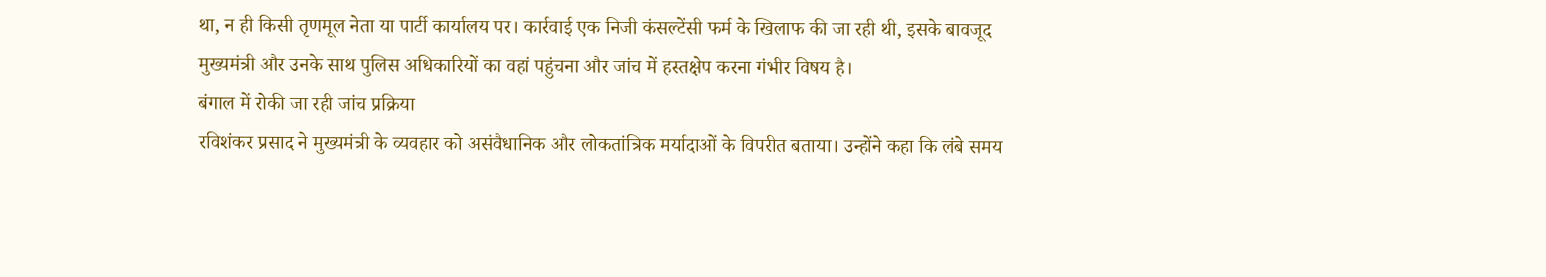था, न ही किसी तृणमूल नेता या पार्टी कार्यालय पर। कार्रवाई एक निजी कंसल्टेंसी फर्म के खिलाफ की जा रही थी, इसके बावजूद मुख्यमंत्री और उनके साथ पुलिस अधिकारियों का वहां पहुंचना और जांच में हस्तक्षेप करना गंभीर विषय है।
बंगाल में रोकी जा रही जांच प्रक्रिया
रविशंकर प्रसाद ने मुख्यमंत्री के व्यवहार को असंवैधानिक और लोकतांत्रिक मर्यादाओं के विपरीत बताया। उन्होंने कहा कि लंबे समय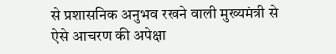से प्रशासनिक अनुभव रखने वाली मुख्यमंत्री से ऐसे आचरण की अपेक्षा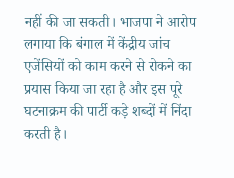नहीं की जा सकती। भाजपा ने आरोप लगाया कि बंगाल में केंद्रीय जांच एजेंसियों को काम करने से रोकने का प्रयास किया जा रहा है और इस पूरे घटनाक्रम की पार्टी कड़े शब्दों में निंदा करती है।